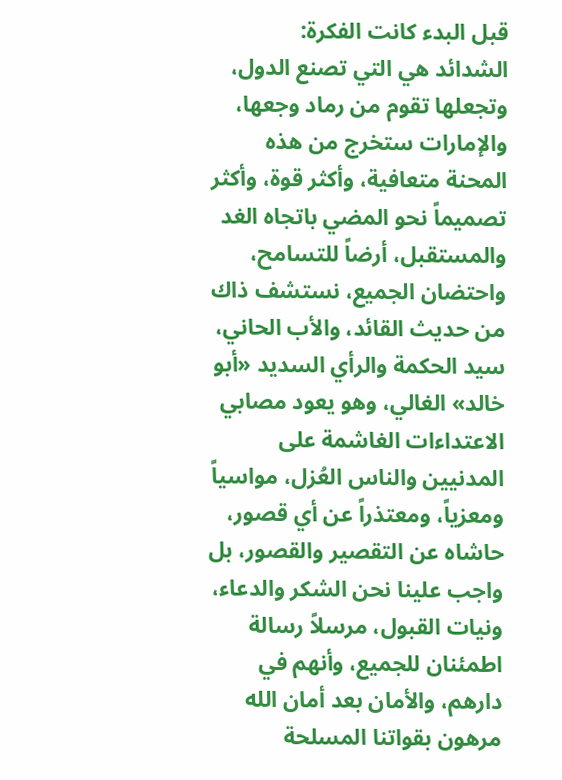قبل البدء كانت الفكرة:
الشدائد هي التي تصنع الدول، وتجعلها تقوم من رماد وجعها، والإمارات ستخرج من هذه المحنة متعافية، وأكثر قوة، وأكثر تصميماً نحو المضي باتجاه الغد والمستقبل، أرضاً للتسامح، واحتضان الجميع، نستشف ذاك من حديث القائد، والأب الحاني، سيد الحكمة والرأي السديد «أبو خالد» الغالي، وهو يعود مصابي الاعتداءات الغاشمة على المدنيين والناس العُزل، مواسياً ومعزياً، ومعتذراً عن أي قصور، حاشاه عن التقصير والقصور، بل واجب علينا نحن الشكر والدعاء، ونيات القبول، مرسلاً رسالة اطمئنان للجميع، وأنهم في دارهم، والأمان بعد أمان الله مرهون بقواتنا المسلحة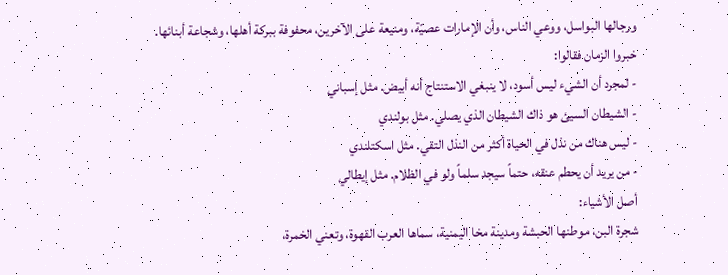ورجالها البواسل، ووعي الناس، وأن الإمارات عصيّة، ومنيعة على الآخرين، محفوفة ببركة أهلها، وشجاعة أبنائها.
خبروا الزمان فقالوا:
- لمجرد أن الشيء ليس أسود، لا ينبغي الاستنتاج أنه أبيض. مثل إسباني
- الشيطان السيئ هو ذاك الشيطان الذي يصلي. مثل بولندي
- ليس هناك من نذل في الحياة أكثر من النذل التقي. مثل اسكتلندي
- من يريد أن يحطم عنقه، حتماً سيجد سلماً ولو في الظلام. مثل إيطالي
أصل الأشياء:
شجرة البن، موطنها الحبشة ومدينة مخا اليمنية، سماها العرب القهوة، وتعني الخمرة،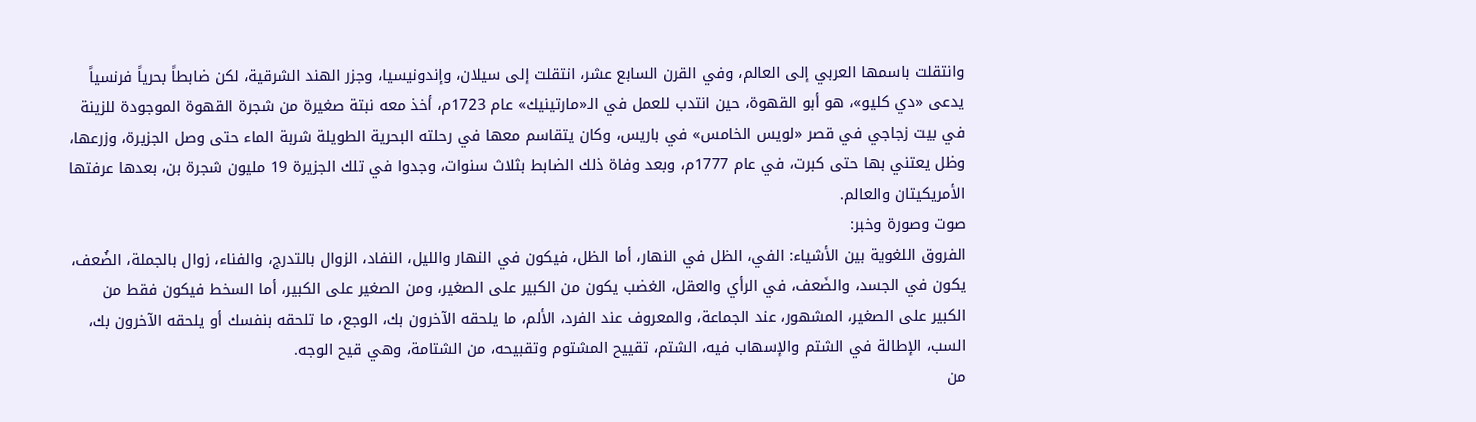وانتقلت باسمها العربي إلى العالم، وفي القرن السابع عشر، انتقلت إلى سيلان، وإندونيسيا، وجزر الهند الشرقية، لكن ضابطاً بحرياً فرنسياً يدعى «دي كليو»، هو أبو القهوة، حين انتدب للعمل في الـ«مارتينيك» عام 1723م، أخذ معه نبتة صغيرة من شجرة القهوة الموجودة للزينة في بيت زجاجي في قصر «لويس الخامس» في باريس، وكان يتقاسم معها في رحلته البحرية الطويلة شربة الماء حتى وصل الجزيرة، وزرعها، وظل يعتني بها حتى كبرت، في عام 1777م، وبعد وفاة ذلك الضابط بثلاث سنوات، وجدوا في تلك الجزيرة 19 مليون شجرة بن، بعدها عرفتها الأمريكيتان والعالم.
صوت وصورة وخبر:
الفروق اللغوية بين الأشياء: الفي، الظل في النهار، أما الظل، فيكون في النهار والليل، النفاد، الزوال بالتدرج، والفناء، زوال بالجملة، الضُعف، يكون في الجسد، والضَعف، في الرأي والعقل، الغضب يكون من الكبير على الصغير، ومن الصغير على الكبير، أما السخط فيكون فقط من الكبير على الصغير، المشهور، عند الجماعة، والمعروف عند الفرد، الألم، ما يلحقه الآخرون بك، الوجع، ما تلحقه بنفسك أو يلحقه الآخرون بك، السب، الإطالة في الشتم والإسهاب فيه، الشتم، تقييح المشتوم وتقبيحه، من الشتامة، وهي قيح الوجه.
من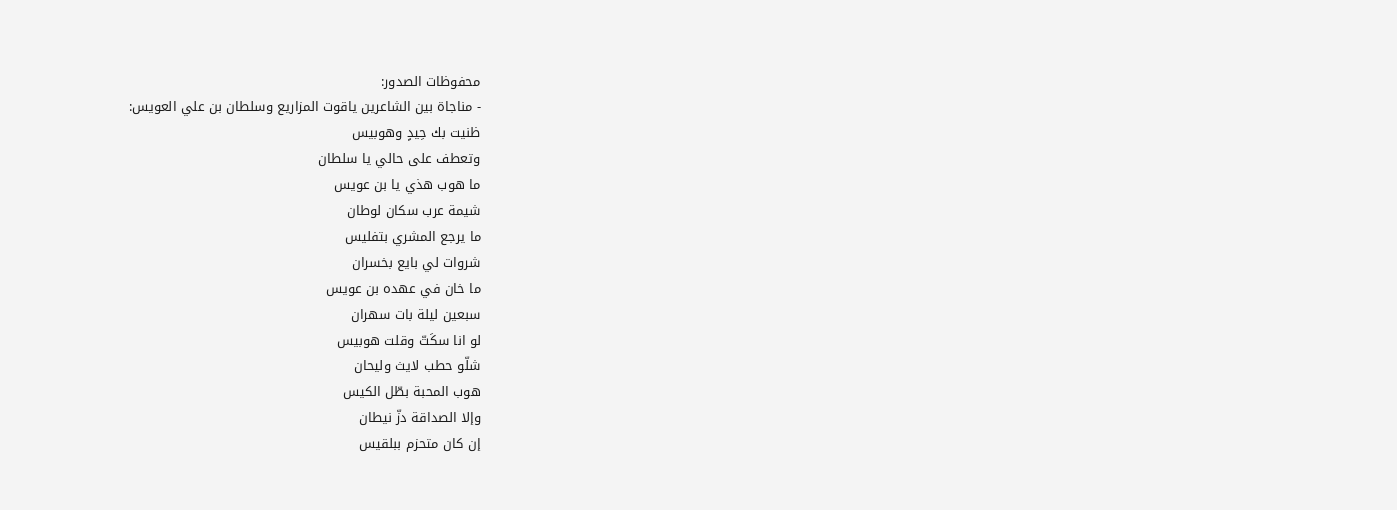محفوظات الصدور:
- مناجاة بين الشاعرين ياقوت المزاريع وسلطان بن علي العويس:
ظنيت بك حِيدٍ وهوبيس
وتعطف على حالي يا سلطان
ما هوب هذي يا بن عويس
شيمة عرب سكان لوطان
ما يرجع المشري بتفليس
شروات لي بايع بخسران
ما خان في عهده بن عويس
سبعين ليلة بات سهران
لو انا سكَتّ وقلت هوبيس
شلّو حطب لايث وليحان
هوب المحبة بطّل الكيس
وإلا الصداقة دزّ نيطان
إن كان متحزم ببلقيس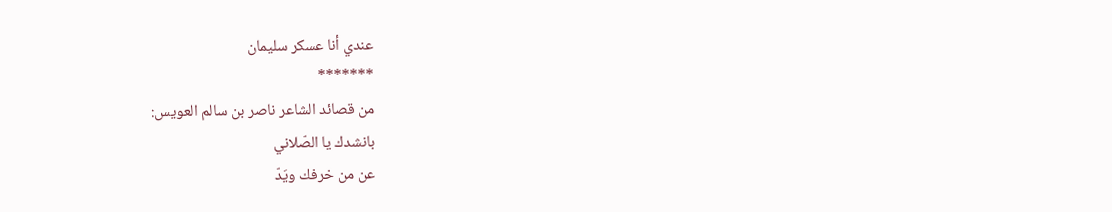عندي أنا عسكر سليمان
*******
من قصائد الشاعر ناصر بن سالم العويس:
بانشدك يا الصّلاني
عن من خرفك ويَدّ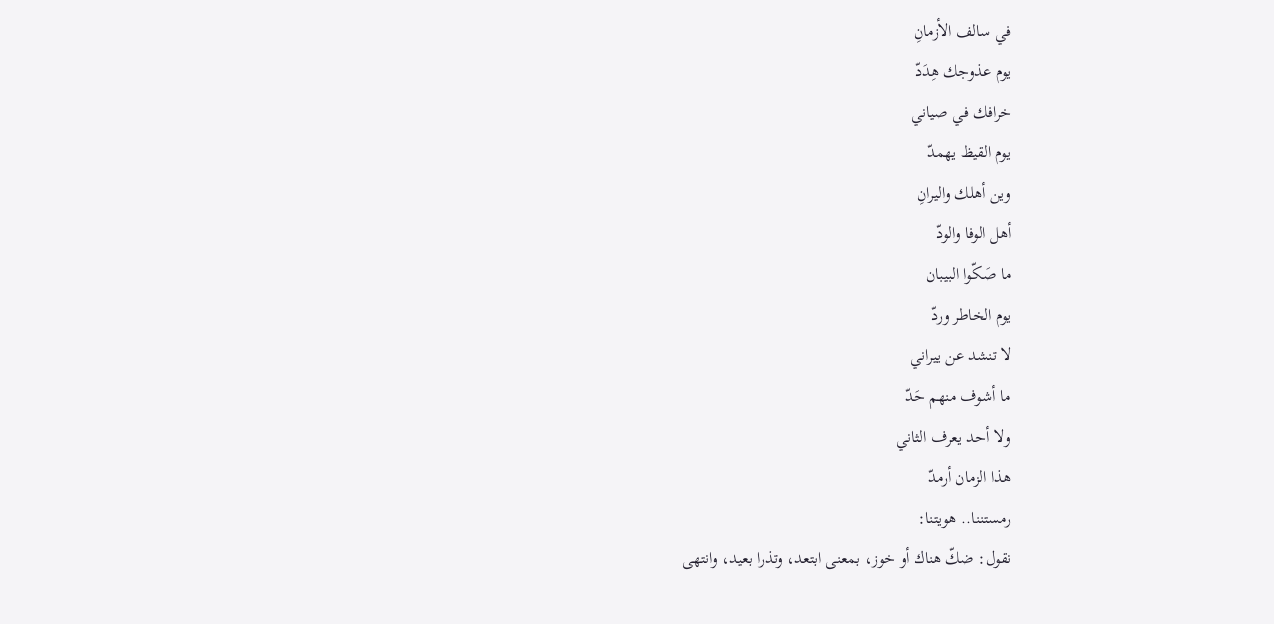في سالف الأزمانِ
يوم عذوجك هِدَدّ
خرافك في صياني
يوم القيظ يهمدّ
وين أهلك واليرانِ
أهل الوفا والودّ
ما صَكّوا البيبان
يوم الخاطر وردّ
لا تنشد عن ييراني
ما أشوف منهم حَدّ
ولا أحد يعرف الثاني
هذا الزمان أرمدّ
رمستننا.. هويتنا:
نقول: ضكّ هناك أو خوز، بمعنى ابتعد، وتذرا بعيد، وانتهى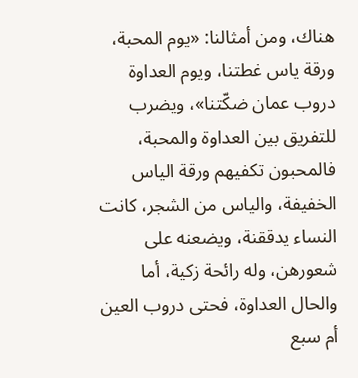هناك، ومن أمثالنا: «يوم المحبة، ورقة ياس غطتنا، ويوم العداوة دروب عمان ضكّتنا»، ويضرب للتفريق بين العداوة والمحبة، فالمحبون تكفيهم ورقة الياس الخفيفة، والياس من الشجر، كانت النساء يدققنة، ويضعنه على شعورهن، وله رائحة زكية، أما والحال العداوة، فحتى دروب العين أم سبع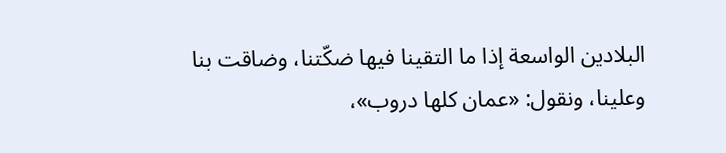البلادين الواسعة إذا ما التقينا فيها ضكّتنا، وضاقت بنا وعلينا، ونقول: «عمان كلها دروب»،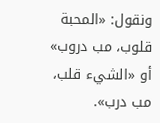ونقول: «المحبة قلوب، مب دروب» أو «الشيء قلب، مب درب».